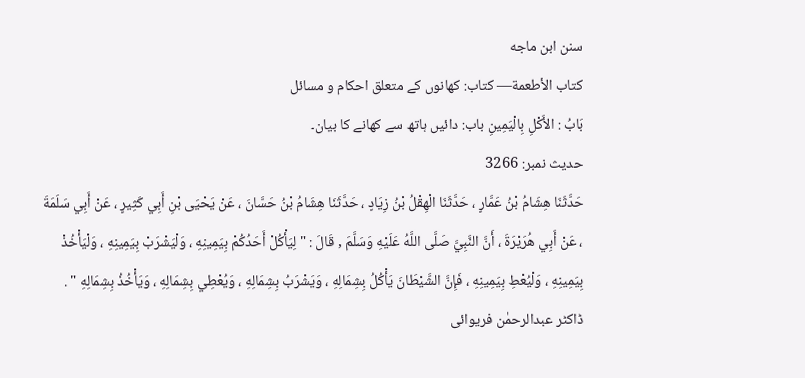سنن ابن ماجه
كتاب الأطعمة— کتاب: کھانوں کے متعلق احکام و مسائل
بَابُ : الأَكْلِ بِالْيَمِينِ باب: دائیں ہاتھ سے کھانے کا بیان۔
حدیث نمبر: 3266
حَدَّثَنَا هِشَامُ بْنُ عَمَّارٍ ، حَدَّثَنَا الْهِقْلُ بْنُ زِيَادٍ ، حَدَّثَنَا هِشَامُ بْنُ حَسَّانَ ، عَنْ يَحْيَى بْنِ أَبِي كَثِيرٍ ، عَنْ أَبِي سَلَمَةَ ، عَنْ أَبِي هُرَيْرَةَ ، أَنَّ النَّبِيَّ صَلَّى اللَّهُ عَلَيْهِ وَسَلَّمَ , قَالَ : " لِيَأْكُلْ أَحَدُكُمْ بِيَمِينِهِ ، وَلْيَشْرَبْ بِيَمِينِهِ ، وَلْيَأْخُذْ بِيَمِينِهِ ، وَلْيُعْطِ بِيَمِينِهِ ، فَإِنَّ الشَّيْطَانَ يَأْكُلُ بِشِمَالِهِ ، وَيَشْرَبُ بِشِمَالِهِ ، وَيُعْطِي بِشِمَالِهِ ، وَيَأْخُذُ بِشِمَالِهِ " .
ڈاکٹر عبدالرحمٰن فریوائی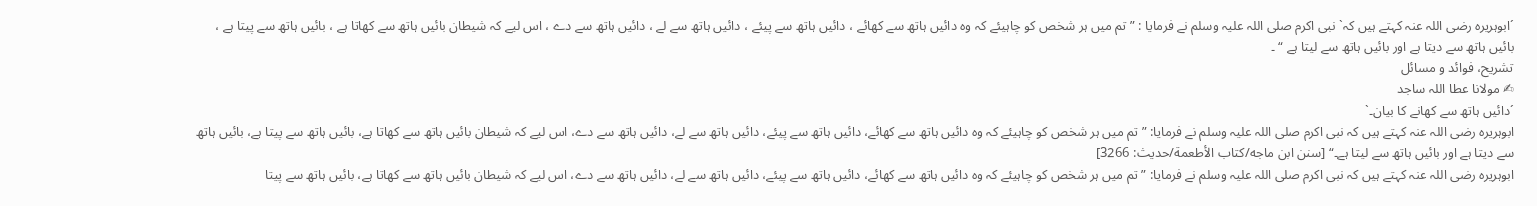´ابوہریرہ رضی اللہ عنہ کہتے ہیں کہ` نبی اکرم صلی اللہ علیہ وسلم نے فرمایا : ” تم میں ہر شخص کو چاہیئے کہ وہ دائیں ہاتھ سے کھائے ، دائیں ہاتھ سے پیئے ، دائیں ہاتھ سے لے ، دائیں ہاتھ سے دے ، اس لیے کہ شیطان بائیں ہاتھ سے کھاتا ہے ، بائیں ہاتھ سے پیتا ہے ، بائیں ہاتھ سے دیتا ہے اور بائیں ہاتھ سے لیتا ہے “ ۔
تشریح، فوائد و مسائل
✍ مولانا عطا اللہ ساجد
´دائیں ہاتھ سے کھانے کا بیان۔`
ابوہریرہ رضی اللہ عنہ کہتے ہیں کہ نبی اکرم صلی اللہ علیہ وسلم نے فرمایا: ” تم میں ہر شخص کو چاہیئے کہ وہ دائیں ہاتھ سے کھائے، دائیں ہاتھ سے پیئے، دائیں ہاتھ سے لے، دائیں ہاتھ سے دے، اس لیے کہ شیطان بائیں ہاتھ سے کھاتا ہے، بائیں ہاتھ سے پیتا ہے، بائیں ہاتھ سے دیتا ہے اور بائیں ہاتھ سے لیتا ہے۔“ [سنن ابن ماجه/كتاب الأطعمة/حدیث: 3266]
ابوہریرہ رضی اللہ عنہ کہتے ہیں کہ نبی اکرم صلی اللہ علیہ وسلم نے فرمایا: ” تم میں ہر شخص کو چاہیئے کہ وہ دائیں ہاتھ سے کھائے، دائیں ہاتھ سے پیئے، دائیں ہاتھ سے لے، دائیں ہاتھ سے دے، اس لیے کہ شیطان بائیں ہاتھ سے کھاتا ہے، بائیں ہاتھ سے پیتا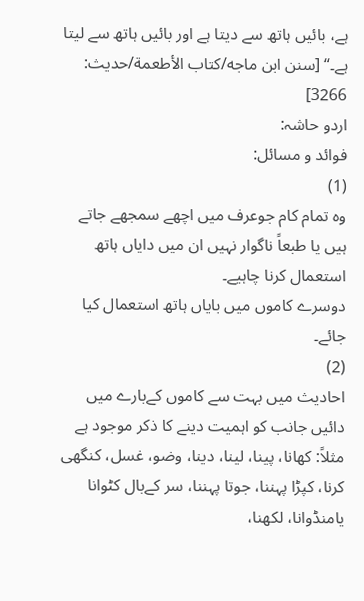ہے، بائیں ہاتھ سے دیتا ہے اور بائیں ہاتھ سے لیتا ہے۔“ [سنن ابن ماجه/كتاب الأطعمة/حدیث: 3266]
اردو حاشہ:
فوائد و مسائل:
(1)
وہ تمام کام جوعرف میں اچھے سمجھے جاتے ہیں یا طبعاً ناگوار نہیں ان میں دایاں ہاتھ استعمال کرنا چاہیے۔
دوسرے کاموں میں بایاں ہاتھ استعمال کیا جائے۔
(2)
احادیث میں بہت سے کاموں کےبارے میں دائیں جانب کو اہمیت دینے کا ذکر موجود ہے مثلاً: کھانا، پینا، لینا، دینا، وضو، غسل، کنگھی کرنا، کپڑا پہننا، جوتا پہننا، سر کےبال کٹوانا یامنڈوانا، لکھنا،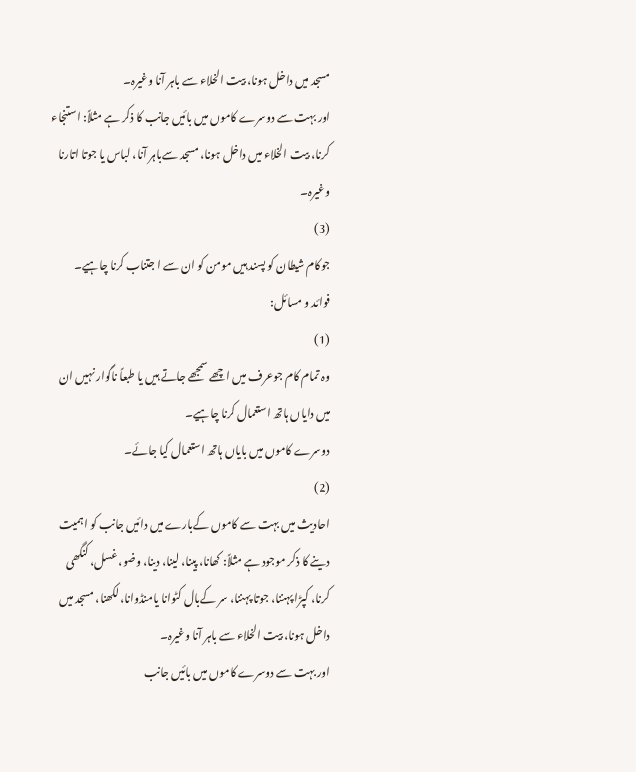مسجد میں داخل ہونا، بیت الخلاء سے باہر آنا وغیرہ۔
اور بہت سے دوسرے کاموں میں بائیں جانب کا ذکر ہے مثلاً: استنجاء کرنا، بیت الخلاء میں داخل ہونا، مسجد سےباہر آنا، لباس یا جوتا اتارنا وغیرہ۔
(3)
جوکام شیطان کو پسند ہیں مومن کو ان سے ا جتناب کرنا چاہیے۔
فوائد و مسائل:
(1)
وہ تمام کام جوعرف میں اچھے سمجھے جاتے ہیں یا طبعاً ناگوار نہیں ان میں دایاں ہاتھ استعمال کرنا چاہیے۔
دوسرے کاموں میں بایاں ہاتھ استعمال کیا جائے۔
(2)
احادیث میں بہت سے کاموں کےبارے میں دائیں جانب کو اہمیت دینے کا ذکر موجود ہے مثلاً: کھانا، پینا، لینا، دینا، وضو، غسل، کنگھی کرنا، کپڑا پہننا، جوتا پہننا، سر کےبال کٹوانا یامنڈوانا، لکھنا، مسجد میں داخل ہونا، بیت الخلاء سے باہر آنا وغیرہ۔
اور بہت سے دوسرے کاموں میں بائیں جانب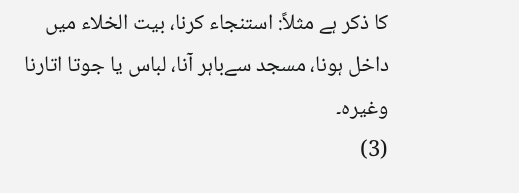کا ذکر ہے مثلاً: استنجاء کرنا، بیت الخلاء میں داخل ہونا، مسجد سےباہر آنا، لباس یا جوتا اتارنا وغیرہ۔
(3)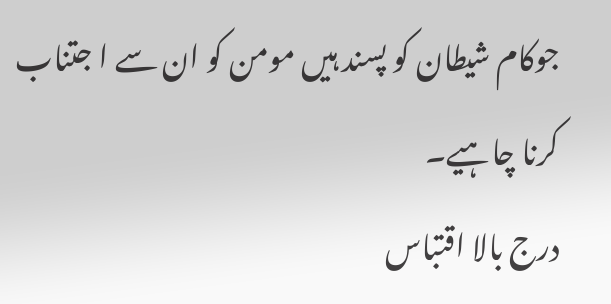جوکام شیطان کو پسند ہیں مومن کو ان سے ا جتناب کرنا چاہیے۔
درج بالا اقتباس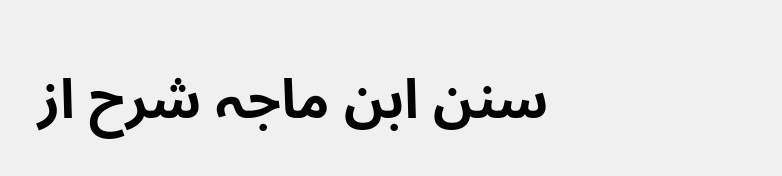سنن ابن ماجہ شرح از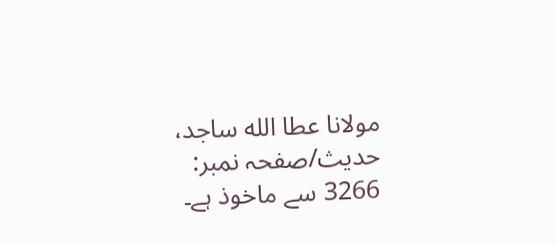مولانا عطا الله ساجد، حدیث/صفحہ نمبر: 3266 سے ماخوذ ہے۔